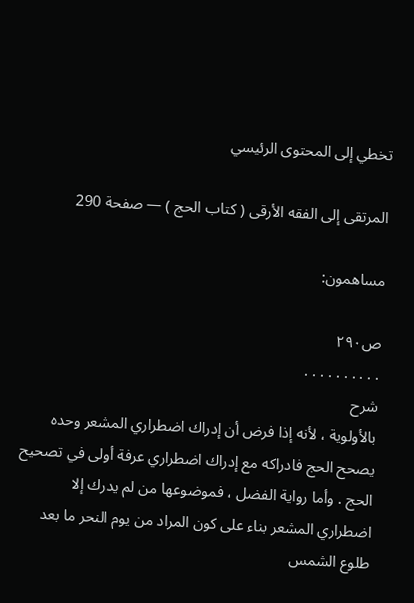تخطي إلى المحتوى الرئيسي

المرتقى إلى الفقه الأرقى ( كتاب الحج ) — صفحة 290

مساهمون:

ص٢٩٠
. . . . . . . . . .
شرح
بالأولوية ، لأنه إذا فرض أن إدراك اضطراري المشعر وحده يصحح الحج فادراكه مع إدراك اضطراري عرفة أولى في تصحيح الحج . وأما رواية الفضل ، فموضوعها من لم يدرك إلا اضطراري المشعر بناء على كون المراد من يوم النحر ما بعد طلوع الشمس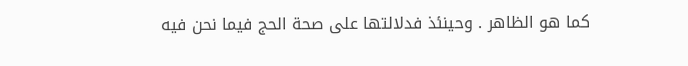كما هو الظاهر . وحينئذ فدلالتها على صحة الحج فيما نحن فيه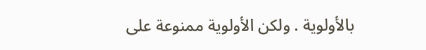بالأولوية . ولكن الأولوية ممنوعة على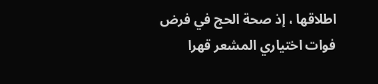اطلاقها ، إذ صحة الحج في فرض فوات اختياري المشعر قهرا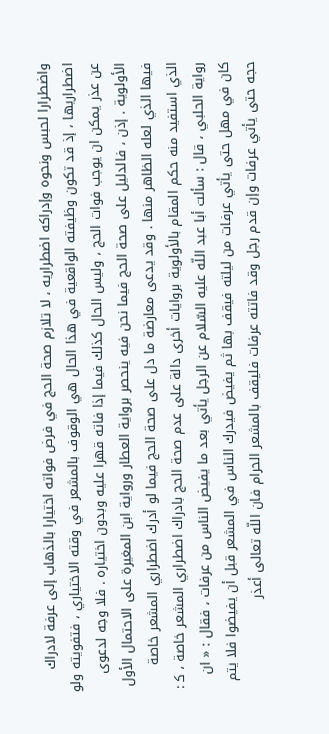واضطرارا لحبس ونحوه وإدراكه اضطراريه ، لا تلازم صحة الحج في فرض فواته اختيارا بالذهاب إلى عرفة لادراك اضطراريها ، إذ قد تكون وظيفته الواقعية في هذا الحال هي الوقوف بالمشعر في وقته الاختياري ، فتفويته ولو عن عذر يمكن ان يوجب فوات الحج ، وليس الحال كذلك فيما إذا فاته قهرا عليه وبدون اختياره . فلا وجه لدعوى الأولوية . إذن ، فالدليل على صحة الحج فيما نحن فيه ينحصر برواية العطار ورواية ابن المغيرة على الاحتمال الأول فيها الذي لعله الظاهر منها . وقد يدعى معارضة ما دل على صحة الحج فيما لو أدرك اضطراري المشعر خاصة الذي استفيد منه حكم المقام بالأولوية بروايات أخرى دالة على عدم صحة الحج بادراك اضطراري المشعر خاصة ، ك‍ : رواية الحلبي ، قال : سألت أبا عبد اللّه عليه السّلام عن الرجل يأتي بعد ما يفيض الناس من عرفات ، فقال : « ان كان في مهل حتى يأتي عرفات من ليلته فيقف بها ثم يفيض فيدرك الناس في المشعر قبل أن يفيضوا فلا يتم حجه حتى يأتي عرفات وإن قدم رجل وقد فاتته عرفات فليقف بالمشعر الحرام فان اللّه تعالى أعذر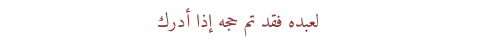لعبده فقد تم حجه إذا أدرك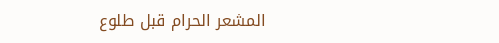المشعر الحرام قبل طلوع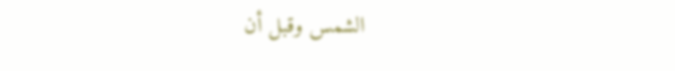الشمس وقبل أن